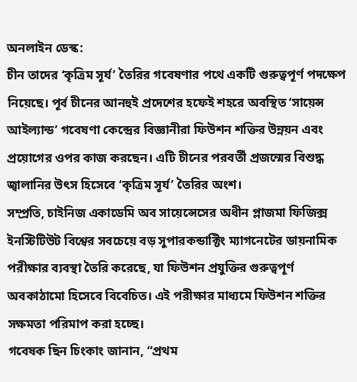অনলাইন ডেস্ক:
চীন তাদের ‘কৃত্রিম সূর্য’ তৈরির গবেষণার পথে একটি গুরুত্বপূর্ণ পদক্ষেপ নিয়েছে। পূর্ব চীনের আনহুই প্রদেশের হফেই শহরে অবস্থিত ‘সায়েন্স আইল্যান্ড’ গবেষণা কেন্দ্রের বিজ্ঞানীরা ফিউশন শক্তির উন্নয়ন এবং প্রয়োগের ওপর কাজ করছেন। এটি চীনের পরবর্তী প্রজন্মের বিশুদ্ধ জ্বালানির উৎস হিসেবে ‘কৃত্রিম সূর্য’ তৈরির অংশ।
সম্প্রতি, চাইনিজ একাডেমি অব সায়েন্সেসের অধীন প্লাজমা ফিজিক্স ইনস্টিটিউট বিশ্বের সবচেয়ে বড় সুপারকন্ডাক্টিং ম্যাগনেটের ডায়নামিক পরীক্ষার ব্যবস্থা তৈরি করেছে, যা ফিউশন প্রযুক্তির গুরুত্বপূর্ণ অবকাঠামো হিসেবে বিবেচিত। এই পরীক্ষার মাধ্যমে ফিউশন শক্তির সক্ষমতা পরিমাপ করা হচ্ছে।
গবেষক ছিন চিংকাং জানান, “প্রথম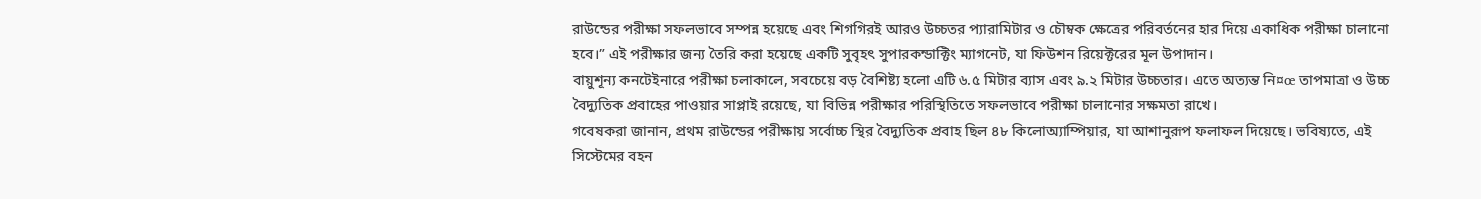রাউন্ডের পরীক্ষা সফলভাবে সম্পন্ন হয়েছে এবং শিগগিরই আরও উচ্চতর প্যারামিটার ও চৌম্বক ক্ষেত্রের পরিবর্তনের হার দিয়ে একাধিক পরীক্ষা চালানো হবে।” এই পরীক্ষার জন্য তৈরি করা হয়েছে একটি সুবৃহৎ সুপারকন্ডাক্টিং ম্যাগনেট, যা ফিউশন রিয়েক্টরের মূল উপাদান।
বায়ুশূন্য কনটেইনারে পরীক্ষা চলাকালে, সবচেয়ে বড় বৈশিষ্ট্য হলো এটি ৬.৫ মিটার ব্যাস এবং ৯.২ মিটার উচ্চতার। এতে অত্যন্ত নি¤œ তাপমাত্রা ও উচ্চ বৈদ্যুতিক প্রবাহের পাওয়ার সাপ্লাই রয়েছে, যা বিভিন্ন পরীক্ষার পরিস্থিতিতে সফলভাবে পরীক্ষা চালানোর সক্ষমতা রাখে।
গবেষকরা জানান, প্রথম রাউন্ডের পরীক্ষায় সর্বোচ্চ স্থির বৈদ্যুতিক প্রবাহ ছিল ৪৮ কিলোঅ্যাম্পিয়ার, যা আশানুরূপ ফলাফল দিয়েছে। ভবিষ্যতে, এই সিস্টেমের বহন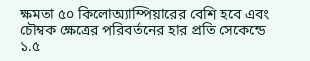ক্ষমতা ৫০ কিলোঅ্যাম্পিয়ারের বেশি হবে এবং চৌম্বক ক্ষেত্রের পরিবর্তনের হার প্রতি সেকেন্ডে ১.৫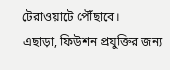টেরাওয়াটে পৌঁছাবে।
এছাড়া, ফিউশন প্রযুক্তির জন্য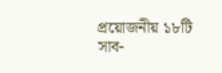প্রয়োজনীয় ১৮টি সাব-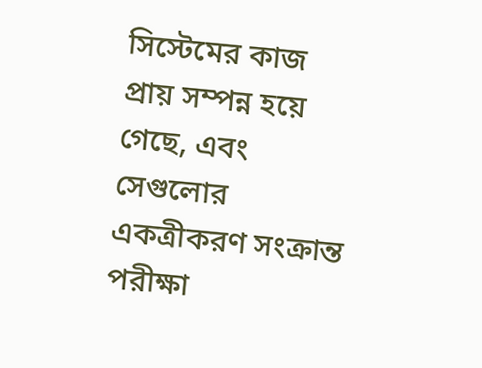সিস্টেমের কাজ প্রায় সম্পন্ন হয়ে গেছে, এবং সেগুলোর একত্রীকরণ সংক্রান্ত পরীক্ষা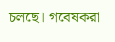চলছে। গবেষকরা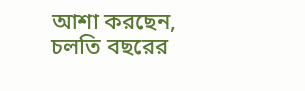আশা করছেন, চলতি বছরের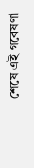শেষে এই গবেষণা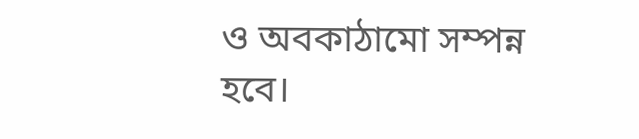ও অবকাঠামো সম্পন্ন হবে।